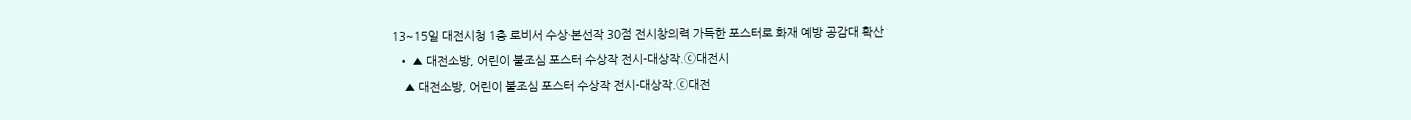13~15일 대전시청 1층 로비서 수상·본선작 30점 전시창의력 가득한 포스터로 화재 예방 공감대 확산
  • ▲ 대전소방, 어린이 불조심 포스터 수상작 전시-대상작.ⓒ대전시
    ▲ 대전소방, 어린이 불조심 포스터 수상작 전시-대상작.ⓒ대전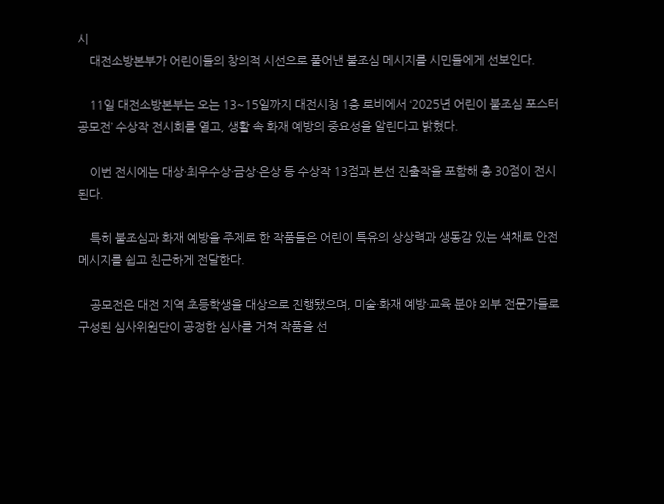시
    대전소방본부가 어린이들의 창의적 시선으로 풀어낸 불조심 메시지를 시민들에게 선보인다.

    11일 대전소방본부는 오는 13~15일까지 대전시청 1층 로비에서 ‘2025년 어린이 불조심 포스터 공모전’ 수상작 전시회를 열고, 생활 속 화재 예방의 중요성을 알린다고 밝혔다.

    이번 전시에는 대상·최우수상·금상·은상 등 수상작 13점과 본선 진출작을 포함해 총 30점이 전시된다.

    특히 불조심과 화재 예방을 주제로 한 작품들은 어린이 특유의 상상력과 생동감 있는 색채로 안전 메시지를 쉽고 친근하게 전달한다.

    공모전은 대전 지역 초등학생을 대상으로 진행됐으며, 미술·화재 예방·교육 분야 외부 전문가들로 구성된 심사위원단이 공정한 심사를 거쳐 작품을 선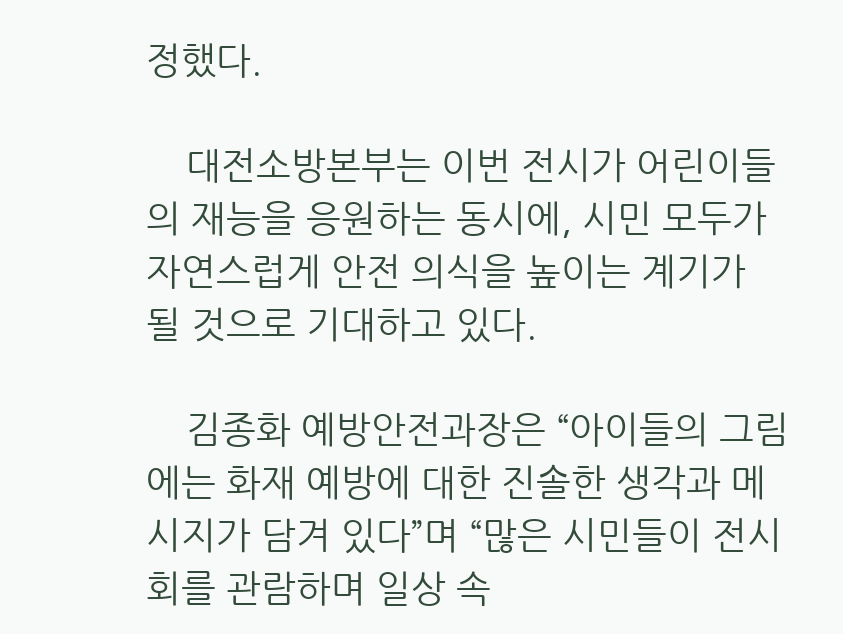정했다.

    대전소방본부는 이번 전시가 어린이들의 재능을 응원하는 동시에, 시민 모두가 자연스럽게 안전 의식을 높이는 계기가 될 것으로 기대하고 있다.

    김종화 예방안전과장은 “아이들의 그림에는 화재 예방에 대한 진솔한 생각과 메시지가 담겨 있다”며 “많은 시민들이 전시회를 관람하며 일상 속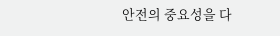안전의 중요성을 다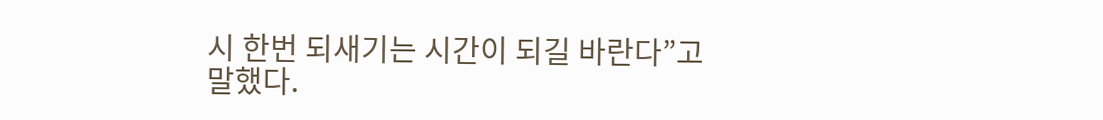시 한번 되새기는 시간이 되길 바란다”고 말했다.